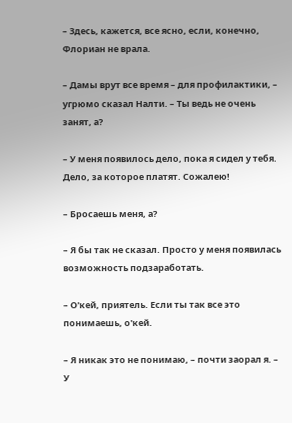– Здесь, кажется, все ясно, если, конечно, Флориан не врала.

– Дамы врут все время – для профилактики, – угрюмо сказал Налти. – Ты ведь не очень занят, а?

– У меня появилось дело, пока я сидел у тебя. Дело, за которое платят. Сожалею!

– Бросаешь меня, а?

– Я бы так не сказал. Просто у меня появилась возможность подзаработать.

– О'кей, приятель. Если ты так все это понимаешь, о'кей.

– Я никак это не понимаю, – почти заорал я. – У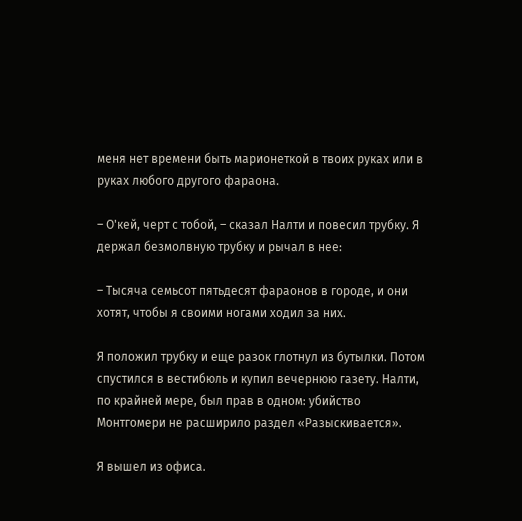меня нет времени быть марионеткой в твоих руках или в руках любого другого фараона.

– О'кей, черт с тобой, – сказал Налти и повесил трубку. Я держал безмолвную трубку и рычал в нее:

– Тысяча семьсот пятьдесят фараонов в городе, и они хотят, чтобы я своими ногами ходил за них.

Я положил трубку и еще разок глотнул из бутылки. Потом спустился в вестибюль и купил вечернюю газету. Налти, по крайней мере, был прав в одном: убийство Монтгомери не расширило раздел «Разыскивается».

Я вышел из офиса.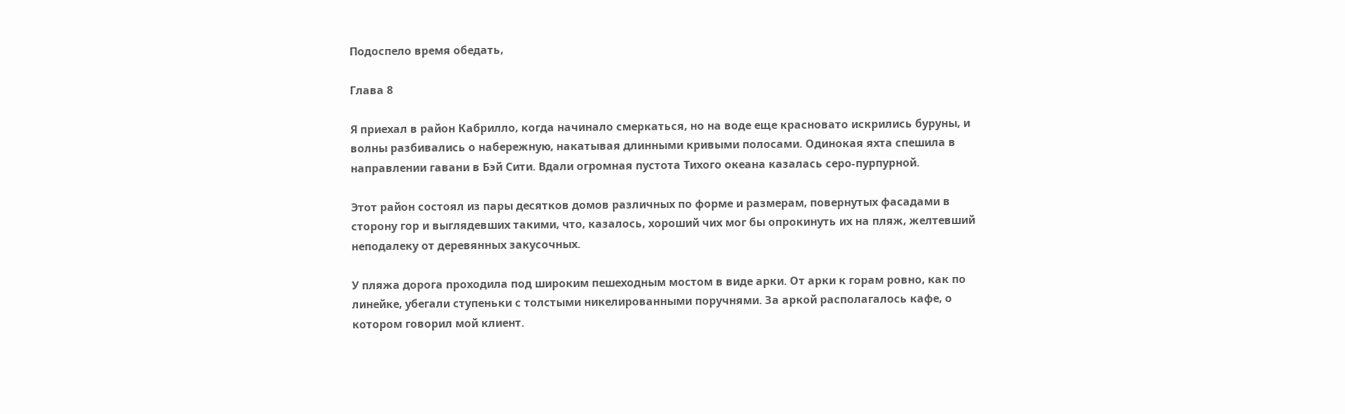Подоспело время обедать,

Глава 8

Я приехал в район Кабрилло, когда начинало смеркаться, но на воде еще красновато искрились буруны, и волны разбивались о набережную, накатывая длинными кривыми полосами. Одинокая яхта спешила в направлении гавани в Бэй Сити. Вдали огромная пустота Тихого океана казалась серо-пурпурной.

Этот район состоял из пары десятков домов различных по форме и размерам, повернутых фасадами в сторону гор и выглядевших такими, что, казалось, хороший чих мог бы опрокинуть их на пляж, желтевший неподалеку от деревянных закусочных.

У пляжа дорога проходила под широким пешеходным мостом в виде арки. От арки к горам ровно, как по линейке, убегали ступеньки с толстыми никелированными поручнями. За аркой располагалось кафе, о котором говорил мой клиент.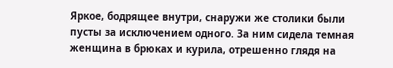Яркое, бодрящее внутри, снаружи же столики были пусты за исключением одного. За ним сидела темная женщина в брюках и курила, отрешенно глядя на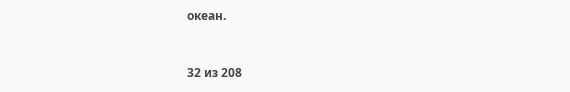океан.



32 из 208